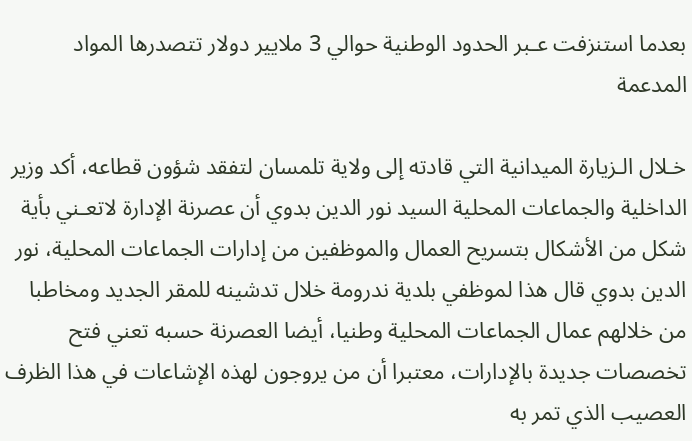بعدما استنزفت عـبر الحدود الوطنية حوالي 3 ملايير دولار تتصدرها المواد المدعمة

خـلال الـزيارة الميدانية التي قادته إلى ولاية تلمسان لتفقد شؤون قطاعه، أكد وزير الداخلية والجماعات المحلية السيد نور الدين بدوي أن عصرنة الإدارة لاتعـني بأية شكل من الأشكال بتسريح العمال والموظفين من إدارات الجماعات المحلية، نور الدين بدوي قال هذا لموظفي بلدية ندرومة خلال تدشينه للمقر الجديد ومخاطبا من خلالهم عمال الجماعات المحلية وطنيا، أيضا العصرنة حسبه تعني فتح تخصصات جديدة بالإدارات، معتبرا أن من يروجون لهذه الإشاعات في هذا الظرف العصيب الذي تمر به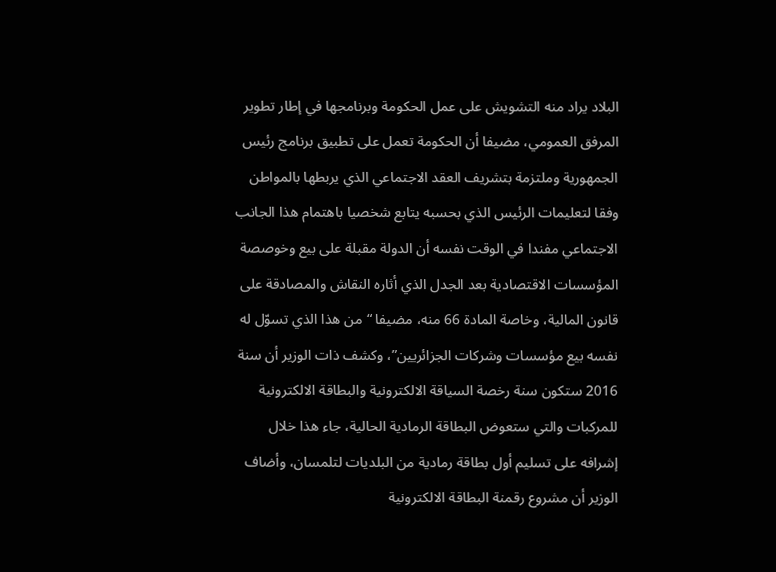البلاد يراد منه التشويش على عمل الحكومة وبرنامجها في إطار تطوير المرفق العمومي، مضيفا أن الحكومة تعمل على تطبيق برنامج رئيس الجمهورية وملتزمة بتشريف العقد الاجتماعي الذي يربطها بالمواطن وفقا لتعليمات الرئيس الذي بحسبه يتابع شخصيا باهتمام هذا الجانب الاجتماعي مفندا في الوقت نفسه أن الدولة مقبلة على بيع وخوصصة المؤسسات الاقتصادية بعد الجدل الذي أثاره النقاش والمصادقة على قانون المالية، وخاصة المادة 66 منه، مضيفا “من هذا الذي تسوّل له نفسه بيع مؤسسات وشركات الجزائريين”، وكشف ذات الوزير أن سنة 2016 ستكون سنة رخصة السياقة الالكترونية والبطاقة الالكترونية للمركبات والتي ستعوض البطاقة الرمادية الحالية، جاء هذا خلال إشرافه على تسليم أول بطاقة رمادية من البلديات لتلمسان، وأضاف الوزير أن مشروع رقمنة البطاقة الالكترونية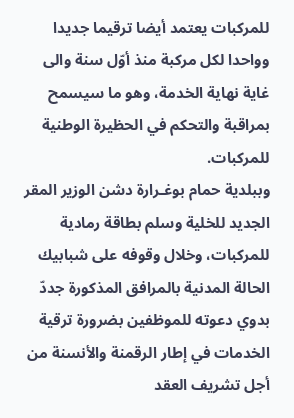للمركبات يعتمد أيضا ترقيما جديدا وواحدا لكل مركبة منذ أوّل سنة والى غاية نهاية الخدمة، وهو ما سيسمح بمراقبة والتحكم في الحظيرة الوطنية للمركبات.
وببلدية حمام بوغـرارة دشن الوزير المقر الجديد للخلية وسلم بطاقة رمادية للمركبات، وخلال وقوفه على شبابيك الحالة المدنية بالمرافق المذكورة جددّ بدوي دعوته للموظفين بضرورة ترقية الخدمات في إطار الرقمنة والأنسنة من أجل تشريف العقد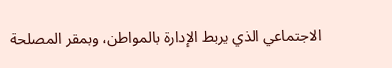الاجتماعي الذي يربط الإدارة بالمواطن، وبمقر المصلحة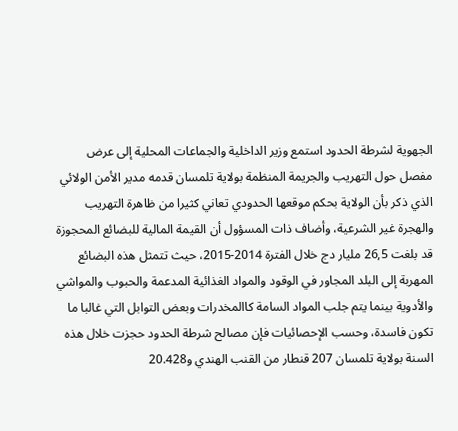الجهوية لشرطة الحدود استمع وزير الداخلية والجماعات المحلية إلى عرض مفصل حول التهريب والجريمة المنظمة بولاية تلمسان قدمه مدير الأمن الولائي الذي ذكر بأن الولاية بحكم موقعها الحدودي تعاني كثيرا من ظاهرة التهريب والهجرة غير الشرعية، وأضاف ذات المسؤول أن القيمة المالية للبضائع المحجوزة قد بلغت 26,5 مليار دج خلال الفترة 2014-2015، حيث تتمثل هذه البضائع المهربة إلى البلد المجاور في الوقود والمواد الغذائية المدعمة والحبوب والمواشي والأدوية بينما يتم جلب المواد السامة كاالمخدرات وبعض التوابل التي غالبا ما تكون فاسدة، وحسب الإحصائيات فإن مصالح شرطة الحدود حجزت خلال هذه السنة بولاية تلمسان 207 قنطار من القنب الهندي و20.428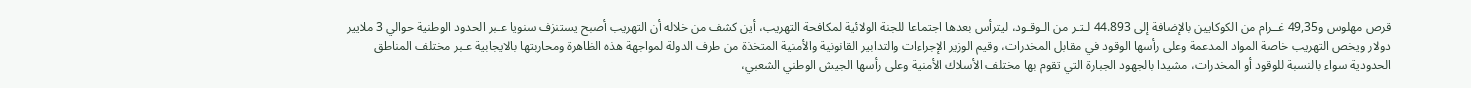قرص مهلوس و49,35 غــرام من الكوكايين بالإضافة إلى 44.893 لـتـر من الـوقـود، ليترأس بعدها اجتماعا للجنة الولائية لمكافحة التهريب، أين كشف من خلاله أن التهريب أصبح يستنزف سنويا عـبر الحدود الوطنية حوالي 3 ملايير دولار ويخص التهريب خاصة المواد المدعمة وعلى رأسها الوقود في مقابل المخدرات، وقيم الوزير الإجراءات والتدابير القانونية والأمنية المتخذة من طرف الدولة لمواجهة هذه الظاهرة ومحاربتها بالايجابية عـبر مختلف المناطق الحدودية سواء بالنسبة للوقود أو المخدرات، مشيدا بالجهود الجبارة التي تقوم بها مختلف الأسلاك الأمنية وعلى رأسها الجيش الوطني الشعبي،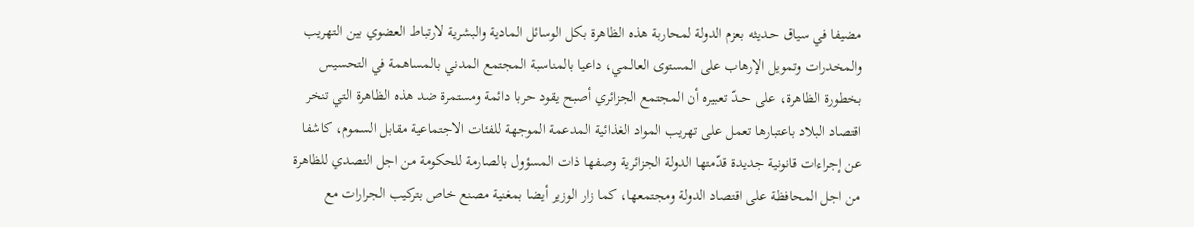مضيفا في سياق حـديثه بعزم الدولة لمحاربة هذه الظاهرة بكل الوسائل المادية والبشرية لارتباط العضوي بين التهريب والمخدرات وتمويل الإرهاب على المستوى العالـمي، داعيا بالمناسبة المجتمع المدني بالمساهمة في التحسيس بخطورة الظاهرة، على حــدّ تعبيره أن المجتمع الجزائري أصبح يقود حربا دائمة ومستمرة ضد هذه الظاهرة التي تنخر اقتصاد البلاد باعتبارها تعمل على تهريب المواد الغذائية المدعمة الموجهة للفئات الاجتماعية مقابل السموم، كاشفا عن إجراءات قانونية جديدة قدّمتها الدولة الجزائرية وصفها ذات المسؤول بالصارمة للحكومة من اجل التصدي للظاهرة من اجل المحافظة على اقتصاد الدولة ومجتمعها، كما زار الوزير أيضا بمغنية مصنع خاص بتركيب الجرارات مع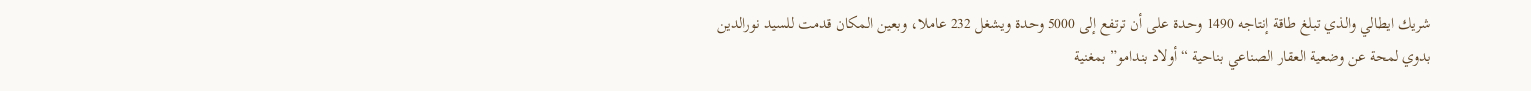شريك ايطالي والذي تبلغ طاقة إنتاجه 1490 وحـدة على أن ترتفع إلى 5000 وحدة ويشغل 232 عاملا، وبعين المكان قدمت للسيد نورالدين بدوي لمحة عن وضعية العقار الصناعي بناحية “أولاد بندامو” بمغنية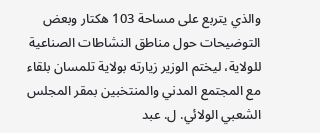والذي يتربع على مساحة 103 هكتار وبعض التوضيحات حول مناطق النشاطات الصناعية للولاية، ليختم الوزير زيارته بولاية تلمسان بلقاء مع المجتمع المدني والمنتخبين بمقر المجلس الشعبي الولائي. ل. عبد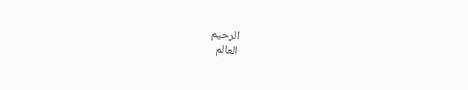الرحيم
العالم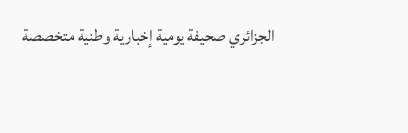الجزائري صحيفة يومية إخبارية وطنية متخصصة